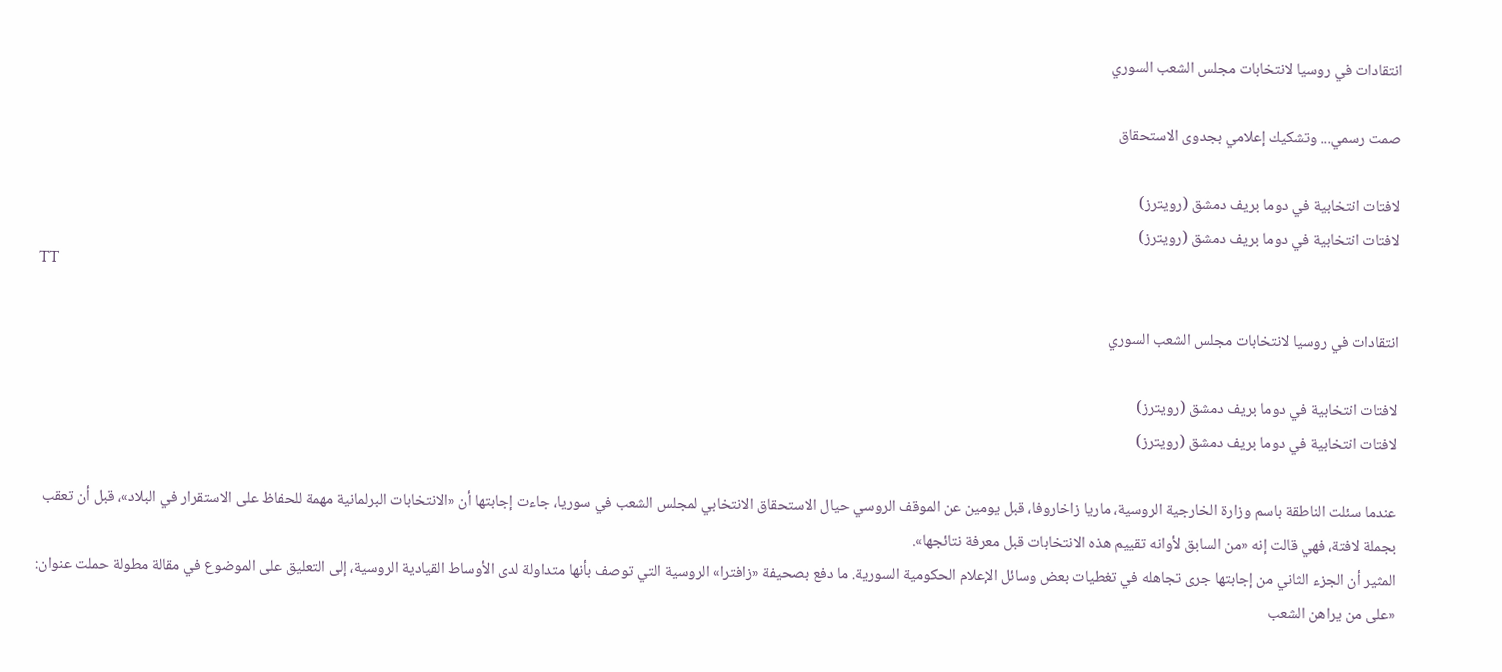انتقادات في روسيا لانتخابات مجلس الشعب السوري

صمت رسمي... وتشكيك إعلامي بجدوى الاستحقاق

لافتات انتخابية في دوما بريف دمشق (رويترز)
لافتات انتخابية في دوما بريف دمشق (رويترز)
TT

انتقادات في روسيا لانتخابات مجلس الشعب السوري

لافتات انتخابية في دوما بريف دمشق (رويترز)
لافتات انتخابية في دوما بريف دمشق (رويترز)

عندما سئلت الناطقة باسم وزارة الخارجية الروسية، ماريا زاخاروفا، قبل يومين عن الموقف الروسي حيال الاستحقاق الانتخابي لمجلس الشعب في سوريا، جاءت إجابتها أن «الانتخابات البرلمانية مهمة للحفاظ على الاستقرار في البلاد»، قبل أن تعقب بجملة لافتة، فهي قالت إنه «من السابق لأوانه تقييم هذه الانتخابات قبل معرفة نتائجها».
المثير أن الجزء الثاني من إجابتها جرى تجاهله في تغطيات بعض وسائل الإعلام الحكومية السورية. ما دفع بصحيفة «زافترا» الروسية التي توصف بأنها متداولة لدى الأوساط القيادية الروسية، إلى التعليق على الموضوع في مقالة مطولة حملت عنوان: «على من يراهن الشعب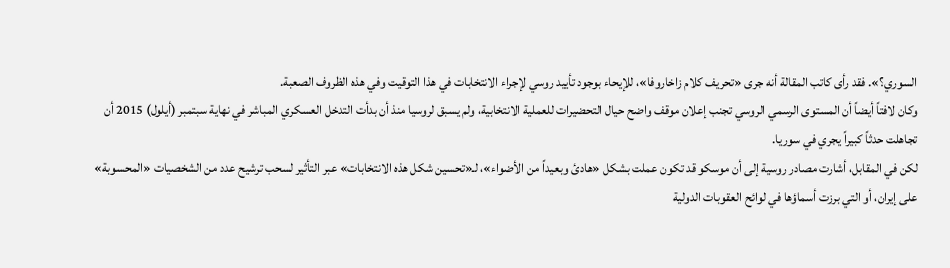السوري؟». فقد رأى كاتب المقالة أنه جرى «تحريف كلام زاخاروفا»، للإيحاء بوجود تأييد روسي لإجراء الانتخابات في هذا التوقيت وفي هذه الظروف الصعبة.
وكان لافتاً أيضاً أن المستوى الرسمي الروسي تجنب إعلان موقف واضح حيال التحضيرات للعملية الانتخابية، ولم يسبق لروسيا منذ أن بدأت التدخل العسكري المباشر في نهاية سبتمبر (أيلول) 2015 أن تجاهلت حدثاً كبيراً يجري في سوريا.
لكن في المقابل، أشارت مصادر روسية إلى أن موسكو قد تكون عملت بشكل «هادئ وبعيداً من الأضواء»، لـ«تحسين شكل هذه الانتخابات» عبر التأثير لسحب ترشيح عدد من الشخصيات «المحسوبة» على إيران، أو التي برزت أسماؤها في لوائح العقوبات الدولية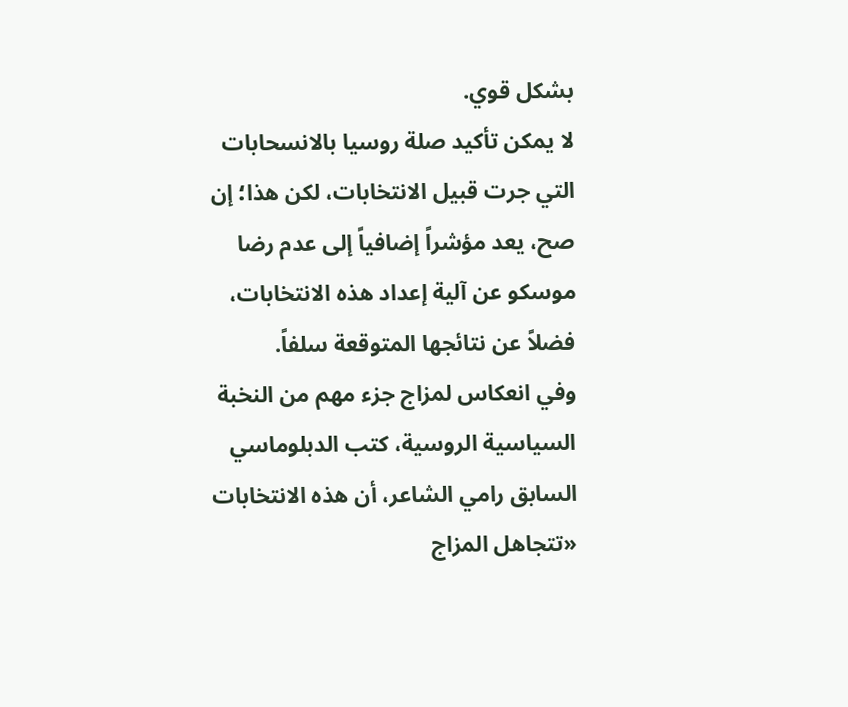بشكل قوي.
لا يمكن تأكيد صلة روسيا بالانسحابات التي جرت قبيل الانتخابات، لكن هذا؛ إن صح، يعد مؤشراً إضافياً إلى عدم رضا موسكو عن آلية إعداد هذه الانتخابات، فضلاً عن نتائجها المتوقعة سلفاً.
وفي انعكاس لمزاج جزء مهم من النخبة السياسية الروسية، كتب الدبلوماسي السابق رامي الشاعر، أن هذه الانتخابات «تتجاهل المزاج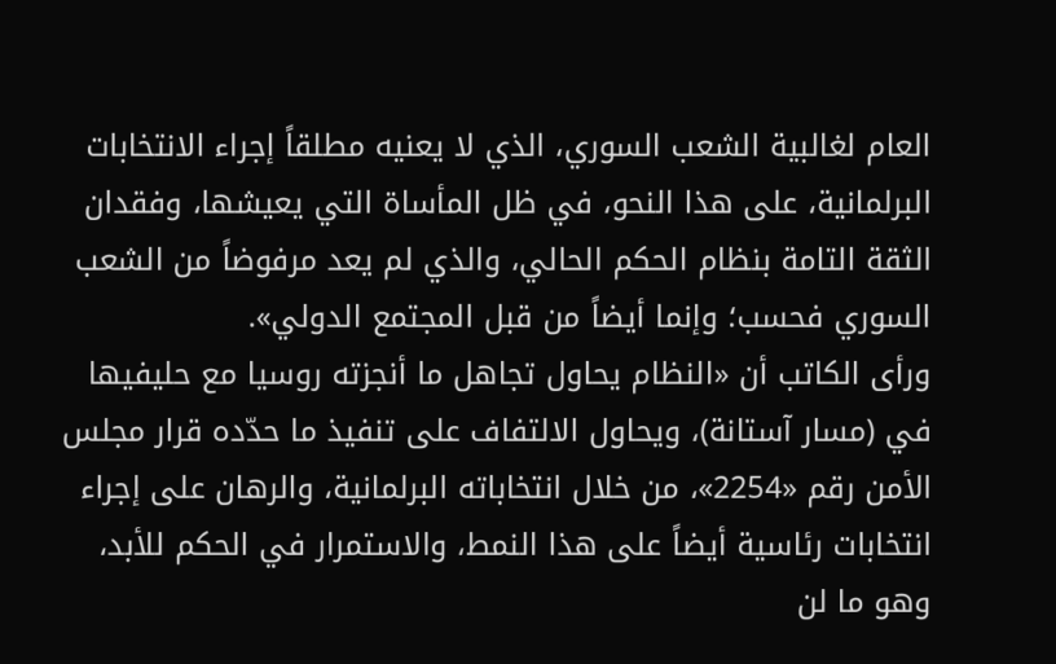العام لغالبية الشعب السوري، الذي لا يعنيه مطلقاً إجراء الانتخابات البرلمانية، على هذا النحو، في ظل المأساة التي يعيشها، وفقدان الثقة التامة بنظام الحكم الحالي، والذي لم يعد مرفوضاً من الشعب السوري فحسب؛ وإنما أيضاً من قبل المجتمع الدولي».
ورأى الكاتب أن «النظام يحاول تجاهل ما أنجزته روسيا مع حليفيها في (مسار آستانة)، ويحاول الالتفاف على تنفيذ ما حدّده قرار مجلس الأمن رقم «2254»، من خلال انتخاباته البرلمانية، والرهان على إجراء انتخابات رئاسية أيضاً على هذا النمط، والاستمرار في الحكم للأبد، وهو ما لن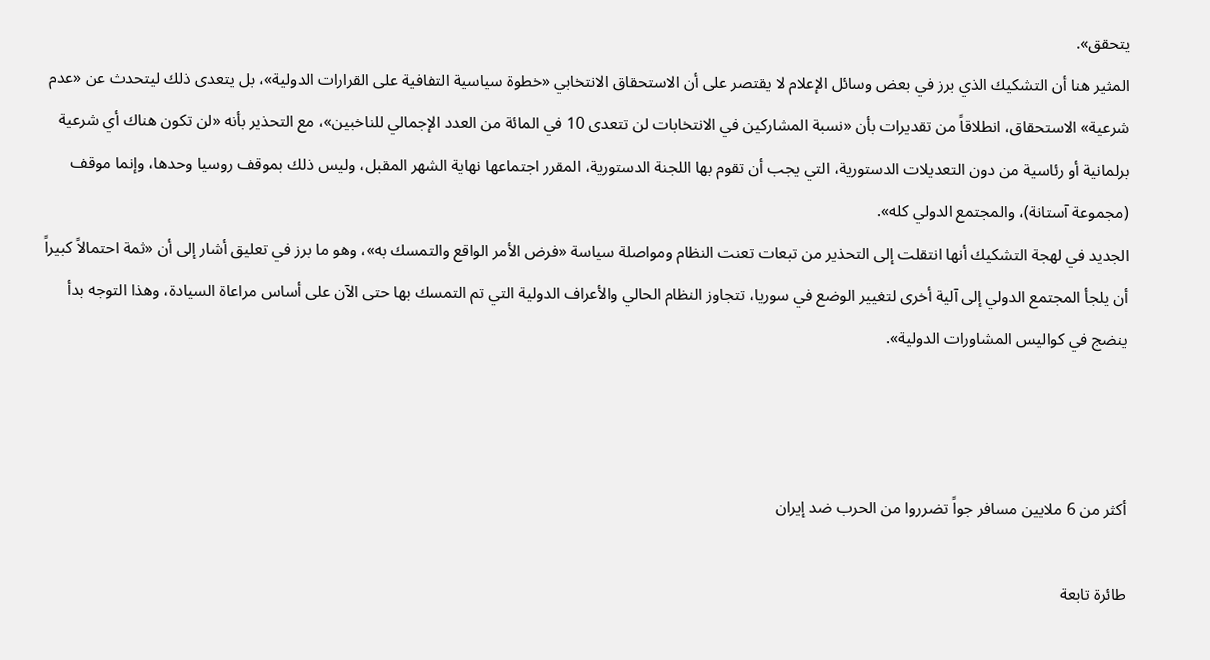يتحقق».
المثير هنا أن التشكيك الذي برز في بعض وسائل الإعلام لا يقتصر على أن الاستحقاق الانتخابي «خطوة سياسية التفافية على القرارات الدولية»، بل يتعدى ذلك ليتحدث عن «عدم شرعية» الاستحقاق، انطلاقاً من تقديرات بأن «نسبة المشاركين في الانتخابات لن تتعدى 10 في المائة من العدد الإجمالي للناخبين»، مع التحذير بأنه «لن تكون هناك أي شرعية برلمانية أو رئاسية من دون التعديلات الدستورية، التي يجب أن تقوم بها اللجنة الدستورية، المقرر اجتماعها نهاية الشهر المقبل، وليس ذلك بموقف روسيا وحدها، وإنما موقف (مجموعة آستانة)، والمجتمع الدولي كله».
الجديد في لهجة التشكيك أنها انتقلت إلى التحذير من تبعات تعنت النظام ومواصلة سياسة «فرض الأمر الواقع والتمسك به»، وهو ما برز في تعليق أشار إلى أن «ثمة احتمالاً كبيراً أن يلجأ المجتمع الدولي إلى آلية أخرى لتغيير الوضع في سوريا، تتجاوز النظام الحالي والأعراف الدولية التي تم التمسك بها حتى الآن على أساس مراعاة السيادة، وهذا التوجه بدأ ينضج في كواليس المشاورات الدولية».



أكثر من 6 ملايين مسافر جواً تضرروا من الحرب ضد إيران

طائرة تابعة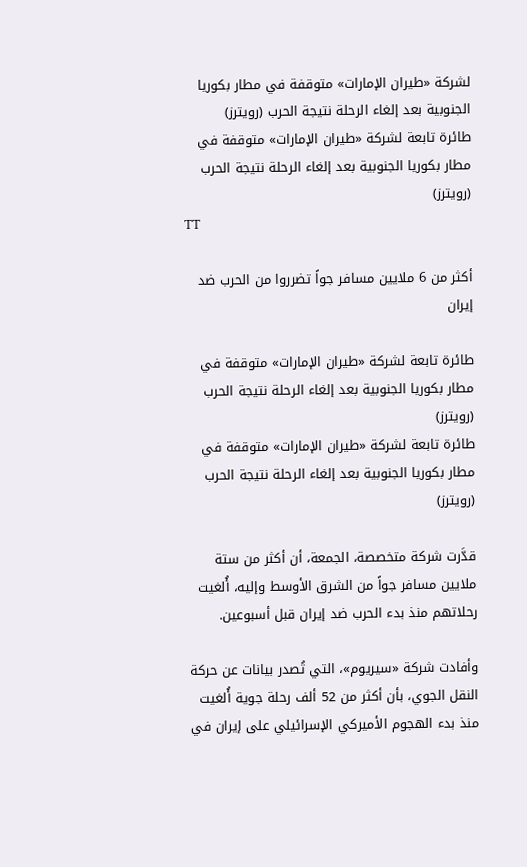لشركة «طيران الإمارات» متوقفة في مطار بكوريا الجنوبية بعد إلغاء الرحلة نتيجة الحرب (رويترز)
طائرة تابعة لشركة «طيران الإمارات» متوقفة في مطار بكوريا الجنوبية بعد إلغاء الرحلة نتيجة الحرب (رويترز)
TT

أكثر من 6 ملايين مسافر جواً تضرروا من الحرب ضد إيران

طائرة تابعة لشركة «طيران الإمارات» متوقفة في مطار بكوريا الجنوبية بعد إلغاء الرحلة نتيجة الحرب (رويترز)
طائرة تابعة لشركة «طيران الإمارات» متوقفة في مطار بكوريا الجنوبية بعد إلغاء الرحلة نتيجة الحرب (رويترز)

قدَّرت شركة متخصصة، الجمعة، أن أكثر من ستة ملايين مسافر جواً من الشرق الأوسط وإليه، أُلغيت رحلاتهم منذ بدء الحرب ضد إيران قبل أسبوعين.

وأفادت شركة «سيريوم»، التي تُصدر بيانات عن حركة النقل الجوي، بأن أكثر من 52 ألف رحلة جوية أُلغيت منذ بدء الهجوم الأميركي الإسرائيلي على إيران في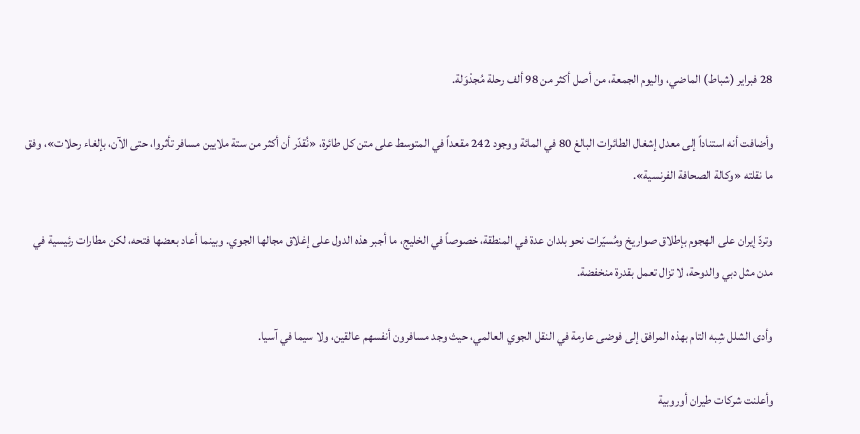28 فبراير (شباط) الماضي، واليوم الجمعة، من أصل أكثر من 98 ألف رحلة مُجدْوَلة.

وأضافت أنه استناداً إلى معدل إشغال الطائرات البالغ 80 في المائة ووجود 242 مقعداً في المتوسط على متن كل طائرة، «نُقدّر أن أكثر من ستة ملايين مسافر تأثروا، حتى الآن، بإلغاء رحلات»، وفق ما نقلته «وكالة الصحافة الفرنسية».

وتردّ إيران على الهجوم بإطلاق صواريخ ومُسيّرات نحو بلدان عدة في المنطقة، خصوصاً في الخليج، ما أجبر هذه الدول على إغلاق مجالها الجوي. وبينما أعاد بعضها فتحه، لكن مطارات رئيسية في مدن مثل دبي والدوحة، لا تزال تعمل بقدرة منخفضة.

وأدى الشلل شِبه التام بهذه المرافق إلى فوضى عارمة في النقل الجوي العالمي، حيث وجد مسافرون أنفسهم عالقين، ولا سيما في آسيا.

وأعلنت شركات طيران أوروبية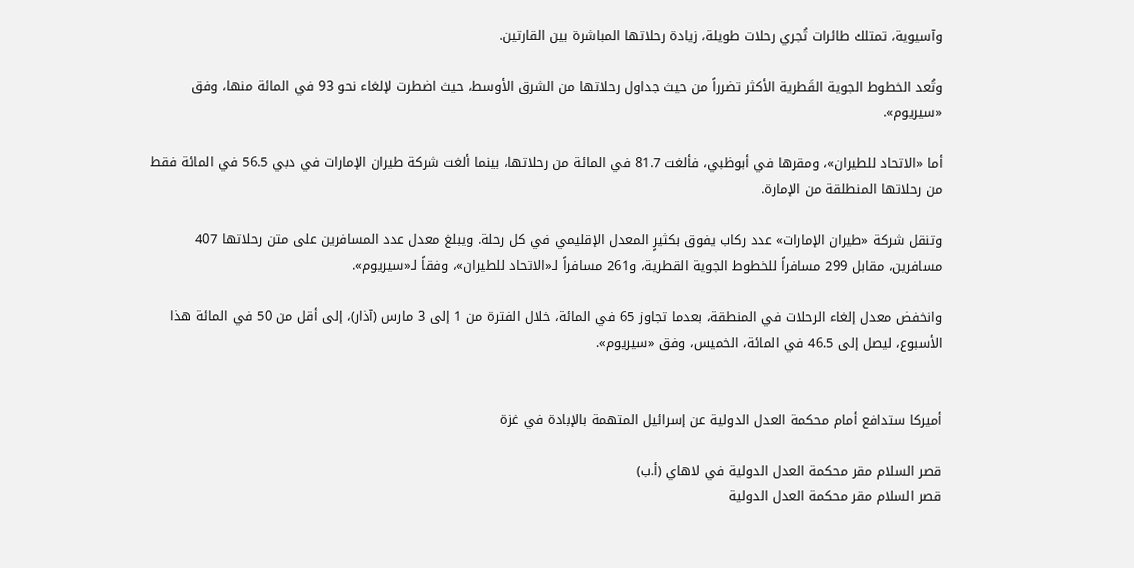وآسيوية، تمتلك طائرات تُجري رحلات طويلة، زيادة رحلاتها المباشرة بين القارتين.

وتُعد الخطوط الجوية القَطرية الأكثر تضرراً من حيث جداول رحلاتها من الشرق الأوسط، حيث اضطرت لإلغاء نحو 93 في المائة منها، وفق «سيريوم».

أما «الاتحاد للطيران»، ومقرها في أبوظبي، فألغت 81.7 في المائة من رحلاتها، بينما ألغت شركة طيران الإمارات في دبي 56.5 في المائة فقط من رحلاتها المنطلقة من الإمارة.

وتنقل شركة «طيران الإمارات» عدد ركاب يفوق بكثيرٍ المعدل الإقليمي في كل رحلة. ويبلغ معدل عدد المسافرين على متن رحلاتها 407 مسافرين، مقابل 299 مسافراً للخطوط الجوية القطرية، و261 مسافراً لـ«الاتحاد للطيران»، وفقاً لـ«سيريوم».

وانخفض معدل إلغاء الرحلات في المنطقة، بعدما تجاوز 65 في المائة، خلال الفترة من 1 إلى 3 مارس (آذار)، إلى أقل من 50 في المائة هذا الأسبوع، ليصل إلى 46.5 في المائة، الخميس، وفق «سيريوم».


أميركا ستدافع أمام محكمة العدل الدولية عن إسرائيل المتهمة بالإبادة في غزة

قصر السلام مقر محكمة العدل الدولية في لاهاي (أ.ب)
قصر السلام مقر محكمة العدل الدولية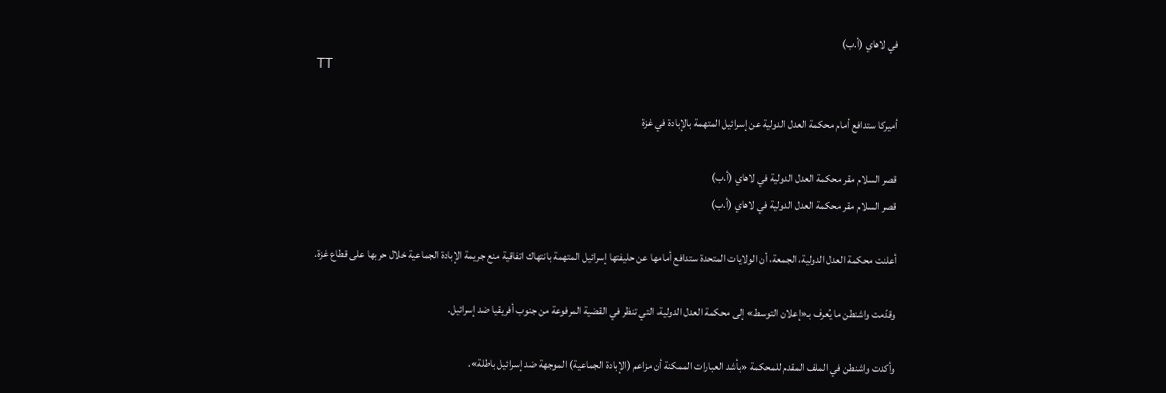في لاهاي (أ.ب)
TT

أميركا ستدافع أمام محكمة العدل الدولية عن إسرائيل المتهمة بالإبادة في غزة

قصر السلام مقر محكمة العدل الدولية في لاهاي (أ.ب)
قصر السلام مقر محكمة العدل الدولية في لاهاي (أ.ب)

أعلنت محكمة العدل الدولية، الجمعة، أن الولايات المتحدة ستدافع أمامها عن حليفتها إسرائيل المتهمة بانتهاك اتفاقية منع جريمة الإبادة الجماعية خلال حربها على قطاع غزة.

وقدّمت واشنطن ما يُعرف بـ«إعلان التوسط» إلى محكمة العدل الدولية، التي تنظر في القضية المرفوعة من جنوب أفريقيا ضد إسرائيل.

وأكدت واشنطن في الملف المقدم للمحكمة «بأشد العبارات الممكنة أن مزاعم (الإبادة الجماعية) الموجهة ضد إسرائيل باطلة».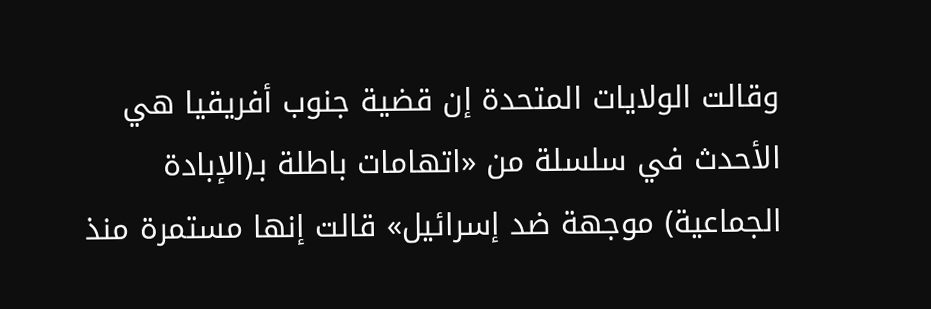وقالت الولايات المتحدة إن قضية جنوب أفريقيا هي الأحدث في سلسلة من «اتهامات باطلة بـ(الإبادة الجماعية) موجهة ضد إسرائيل» قالت إنها مستمرة منذ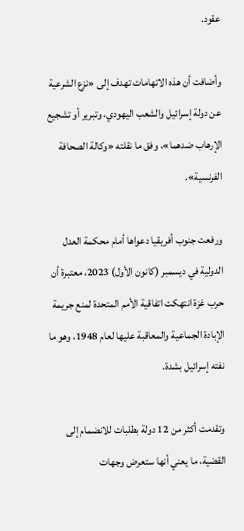عقود.

وأضافت أن هذه الاتهامات تهدف إلى «نزع الشرعية عن دولة إسرائيل والشعب اليهودي، وتبرير أو تشجيع الإرهاب ضدهما»، وفق ما نقلته «وكالة الصحافة الفرنسية».

ورفعت جنوب أفريقيا دعواها أمام محكمة العدل الدولية في ديسمبر (كانون الأول) 2023، معتبرة أن حرب غزة انتهكت اتفاقية الأمم المتحدة لمنع جريمة الإبادة الجماعية والمعاقبة عليها لعام 1948، وهو ما نفته إسرائيل بشدة.

وتقدمت أكثر من 12 دولة بطلبات للانضمام إلى القضية، ما يعني أنها ستعرض وجهات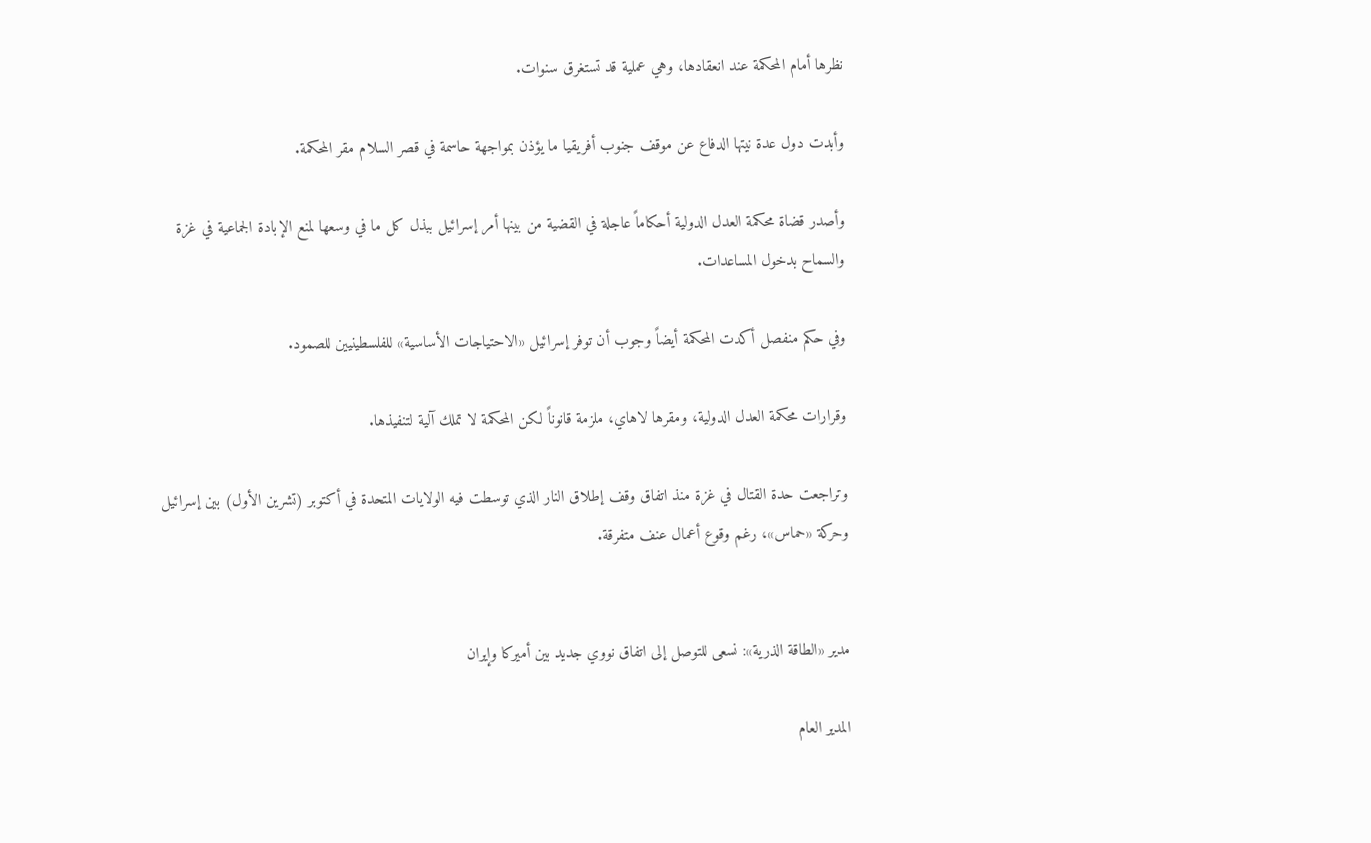نظرها أمام المحكمة عند انعقادها، وهي عملية قد تستغرق سنوات.

وأبدت دول عدة نيتها الدفاع عن موقف جنوب أفريقيا ما يؤذن بمواجهة حاسمة في قصر السلام مقر المحكمة.

وأصدر قضاة محكمة العدل الدولية أحكاماً عاجلة في القضية من بينها أمر إسرائيل ببذل كل ما في وسعها لمنع الإبادة الجماعية في غزة والسماح بدخول المساعدات.

وفي حكم منفصل أكدت المحكمة أيضاً وجوب أن توفر إسرائيل «الاحتياجات الأساسية» للفلسطينيين للصمود.

وقرارات محكمة العدل الدولية، ومقرها لاهاي، ملزمة قانوناً لكن المحكمة لا تملك آلية لتنفيذها.

وتراجعت حدة القتال في غزة منذ اتفاق وقف إطلاق النار الذي توسطت فيه الولايات المتحدة في أكتوبر (تشرين الأول) بين إسرائيل وحركة «حماس»، رغم وقوع أعمال عنف متفرقة.


مدير «الطاقة الذرية»: نسعى للتوصل إلى اتفاق نووي جديد بين أميركا وإيران

المدير العام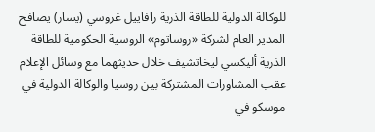للوكالة الدولية للطاقة الذرية رافاييل غروسي (يسار) يصافح المدير العام لشركة «روساتوم» الروسية الحكومية للطاقة الذرية أليكسي ليخاتشيف خلال حديثهما مع وسائل الإعلام عقب المشاورات المشتركة بين روسيا والوكالة الدولية في موسكو في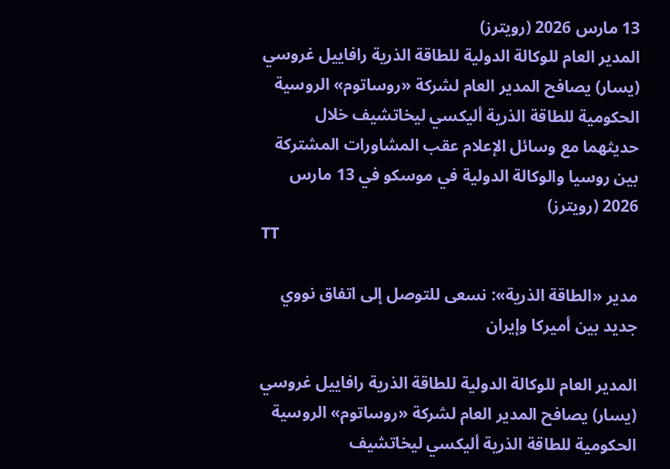13 مارس 2026 (رويترز)
المدير العام للوكالة الدولية للطاقة الذرية رافاييل غروسي (يسار) يصافح المدير العام لشركة «روساتوم» الروسية الحكومية للطاقة الذرية أليكسي ليخاتشيف خلال حديثهما مع وسائل الإعلام عقب المشاورات المشتركة بين روسيا والوكالة الدولية في موسكو في 13 مارس 2026 (رويترز)
TT

مدير «الطاقة الذرية»: نسعى للتوصل إلى اتفاق نووي جديد بين أميركا وإيران

المدير العام للوكالة الدولية للطاقة الذرية رافاييل غروسي (يسار) يصافح المدير العام لشركة «روساتوم» الروسية الحكومية للطاقة الذرية أليكسي ليخاتشيف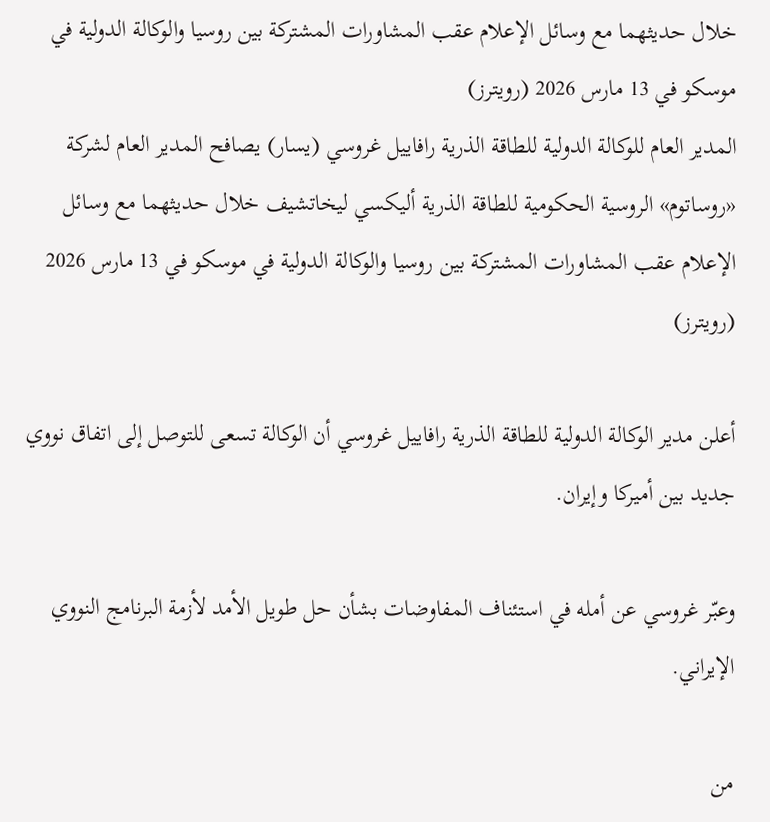خلال حديثهما مع وسائل الإعلام عقب المشاورات المشتركة بين روسيا والوكالة الدولية في موسكو في 13 مارس 2026 (رويترز)
المدير العام للوكالة الدولية للطاقة الذرية رافاييل غروسي (يسار) يصافح المدير العام لشركة «روساتوم» الروسية الحكومية للطاقة الذرية أليكسي ليخاتشيف خلال حديثهما مع وسائل الإعلام عقب المشاورات المشتركة بين روسيا والوكالة الدولية في موسكو في 13 مارس 2026 (رويترز)

أعلن مدير الوكالة الدولية للطاقة الذرية رافاييل غروسي أن الوكالة تسعى للتوصل إلى اتفاق نووي جديد بين أميركا وإيران.

وعبّر غروسي عن أمله ‌في استئناف المفاوضات بشأن حل طويل الأمد لأزمة البرنامج النووي الإيراني.

من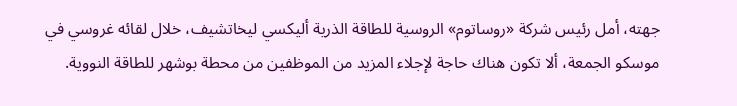جهته، أمل رئيس شركة «روساتوم» الروسية للطاقة الذرية أليكسي ليخاتشيف، خلال لقائه غروسي في موسكو الجمعة، ألا تكون هناك حاجة لإجلاء المزيد من الموظفين من محطة بوشهر للطاقة النووية.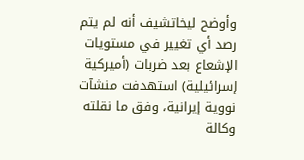وأوضح ليخاتشيف أنه لم يتم رصد أي تغيير في مستويات الإشعاع بعد ضربات (أميركية إسرائيلية) استهدفت منشآت نووية إيرانية، وفق ما نقلته وكالة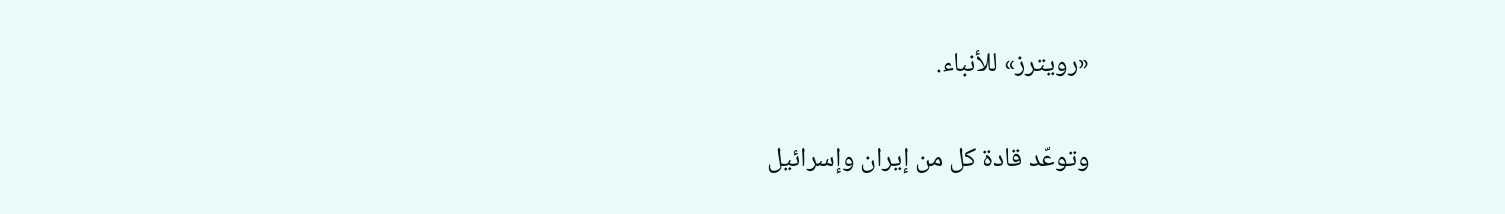«رويترز» للأنباء.

وتوعّد قادة كل من إيران وإسرائيل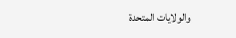والولايات المتحدة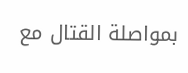بمواصلة القتال مع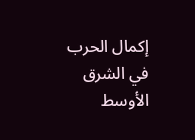إكمال الحرب في الشرق الأوسط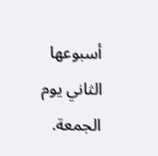أسبوعها الثاني يوم الجمعة.